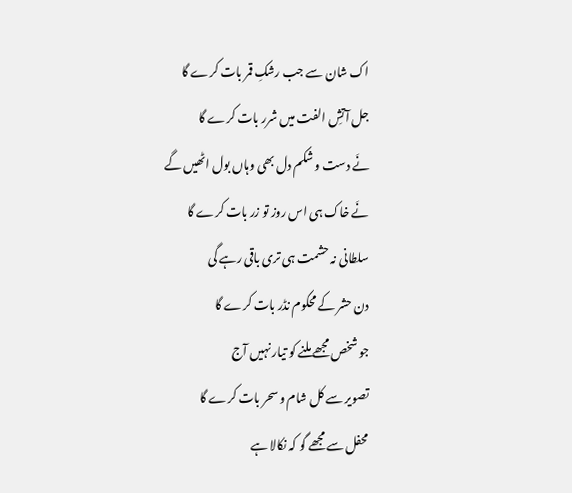اک شان سے جب رشکِ قمر بات کرے گا
جل آتشِ الفت میں شرر بات کرے گا
نَے دست و شکم دل بھی وہاں بول اٹھیں گے
نَے خاک ہی اس روز تو زر بات کرے گا
سلطانی نہ حشمت ہی تری باقی رہے گی
دن حشر کے محکوم نڈر بات کرے گا
جو شخص مجھے ملنے کو تیار نہیں آج
تصویر سے کل شام و سحر بات کرے گا
محفل سے مجھے گو کہ نکالا ہے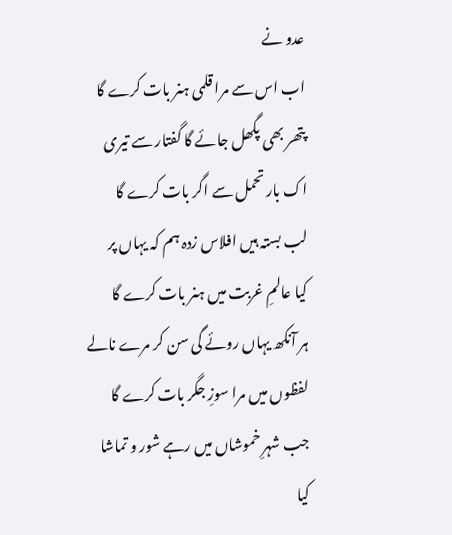عدو نے
اب اس سے مرا قلمی ہنر بات کرے گا
پتھر بھی پگھل جائے گا گفتار سے تیری
اک بار تحمل سے اگر بات کرے گا
لب بستہ ہیں افلاس زدہ ہم کہ یہاں پر
کیا عالمِ غربت میں ہنر بات کرے گا
ہر آنکھ یہاں روئے گی سن کر مرے نالے
لفظوں میں مرا سوزِ جگر بات کرے گا
جب شہرِ خموشاں میں رہے شور و تماشا
کیا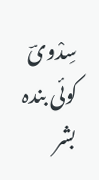سِدْویؔ کوئی بندہ بشر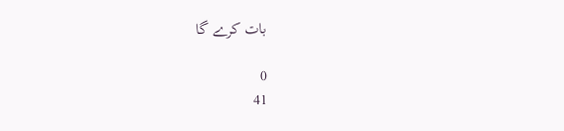بات کرے گا

0
41